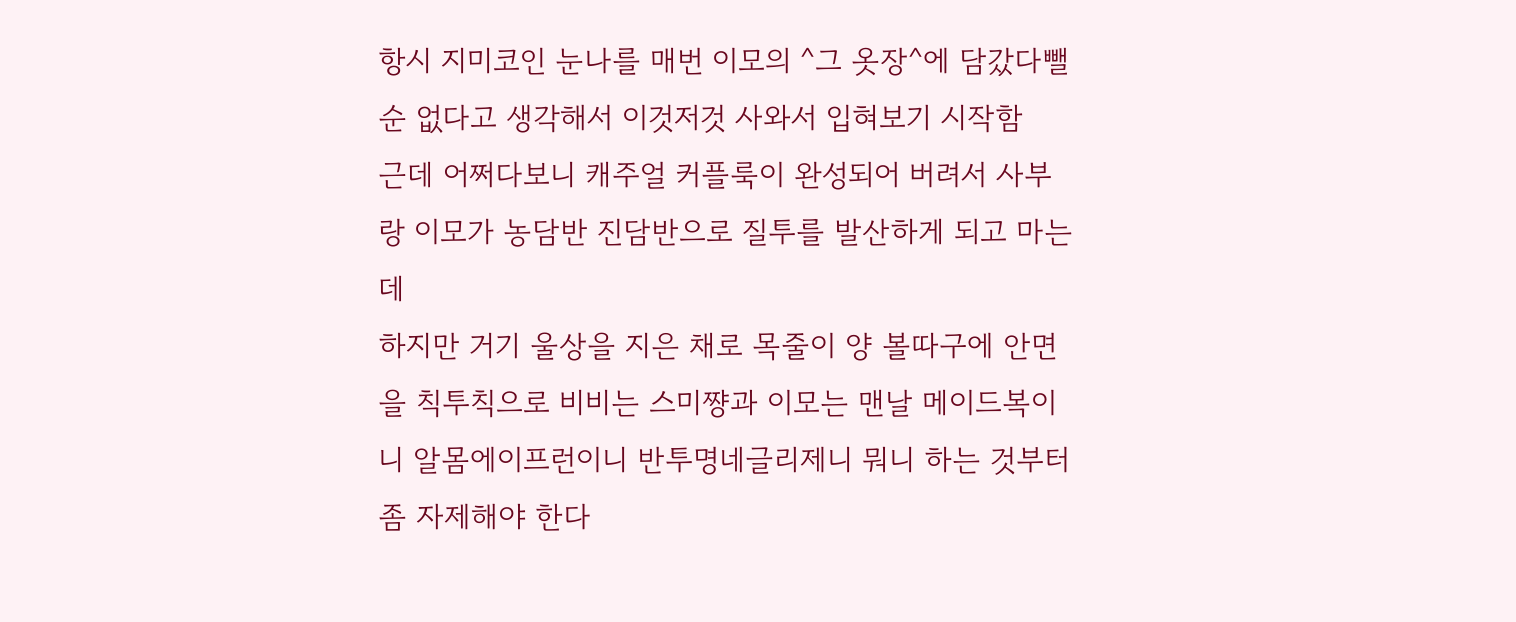항시 지미코인 눈나를 매번 이모의 ^그 옷장^에 담갔다뺄 순 없다고 생각해서 이것저것 사와서 입혀보기 시작함
근데 어쩌다보니 캐주얼 커플룩이 완성되어 버려서 사부랑 이모가 농담반 진담반으로 질투를 발산하게 되고 마는데
하지만 거기 울상을 지은 채로 목줄이 양 볼따구에 안면을 칙투칙으로 비비는 스미쨩과 이모는 맨날 메이드복이니 알몸에이프런이니 반투명네글리제니 뭐니 하는 것부터 좀 자제해야 한다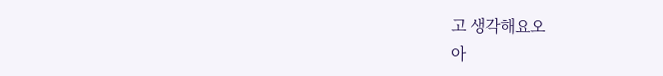고 생각해요오
아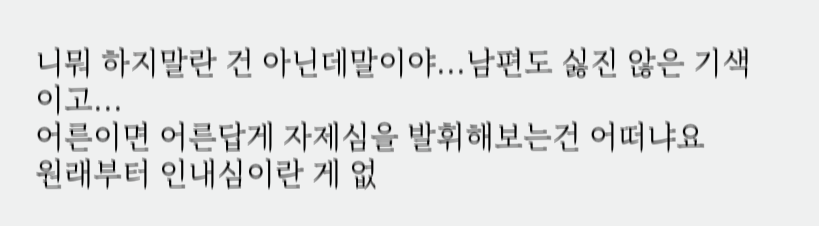니뭐 하지말란 건 아닌데말이야...남편도 싫진 않은 기색이고...
어른이면 어른답게 자제심을 발휘해보는건 어떠냐요
원래부터 인내심이란 게 없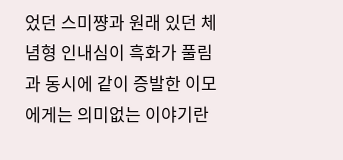었던 스미쨩과 원래 있던 체념형 인내심이 흑화가 풀림과 동시에 같이 증발한 이모에게는 의미없는 이야기란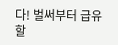다! 벌써부터 급유할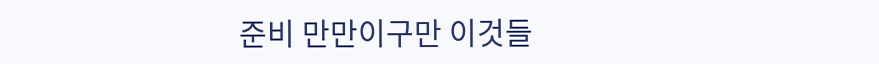준비 만만이구만 이것들